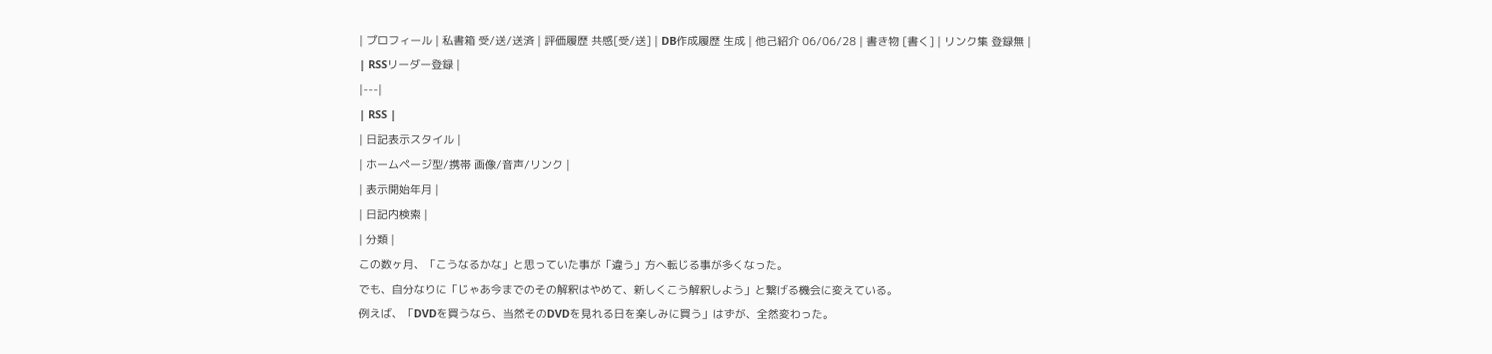| プロフィール | 私書箱 受/送/送済 | 評価履歴 共感[受/送] | DB作成履歴 生成 | 他己紹介 06/06/28 | 書き物 [書く] | リンク集 登録無 |
| RSSリーダー登録 |
|---|
| RSS |
| 日記表示スタイル |
| ホームページ型/携帯 画像/音声/リンク |
| 表示開始年月 |
| 日記内検索 |
| 分類 |
この数ヶ月、「こうなるかな」と思っていた事が「違う」方へ転じる事が多くなった。
でも、自分なりに「じゃあ今までのその解釈はやめて、新しくこう解釈しよう」と繋げる機会に変えている。
例えば、「DVDを買うなら、当然そのDVDを見れる日を楽しみに買う」はずが、全然変わった。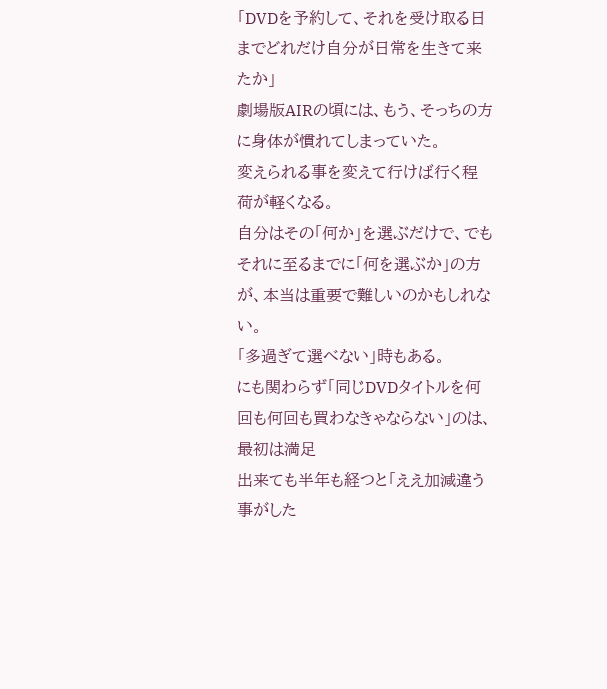「DVDを予約して、それを受け取る日までどれだけ自分が日常を生きて来たか」
劇場版AIRの頃には、もう、そっちの方に身体が慣れてしまっていた。
変えられる事を変えて行けば行く程荷が軽くなる。
自分はその「何か」を選ぶだけで、でもそれに至るまでに「何を選ぶか」の方が、本当は重要で難しいのかもしれない。
「多過ぎて選べない」時もある。
にも関わらず「同じDVDタイトルを何回も何回も買わなきゃならない」のは、最初は満足
出来ても半年も経つと「ええ加減違う事がした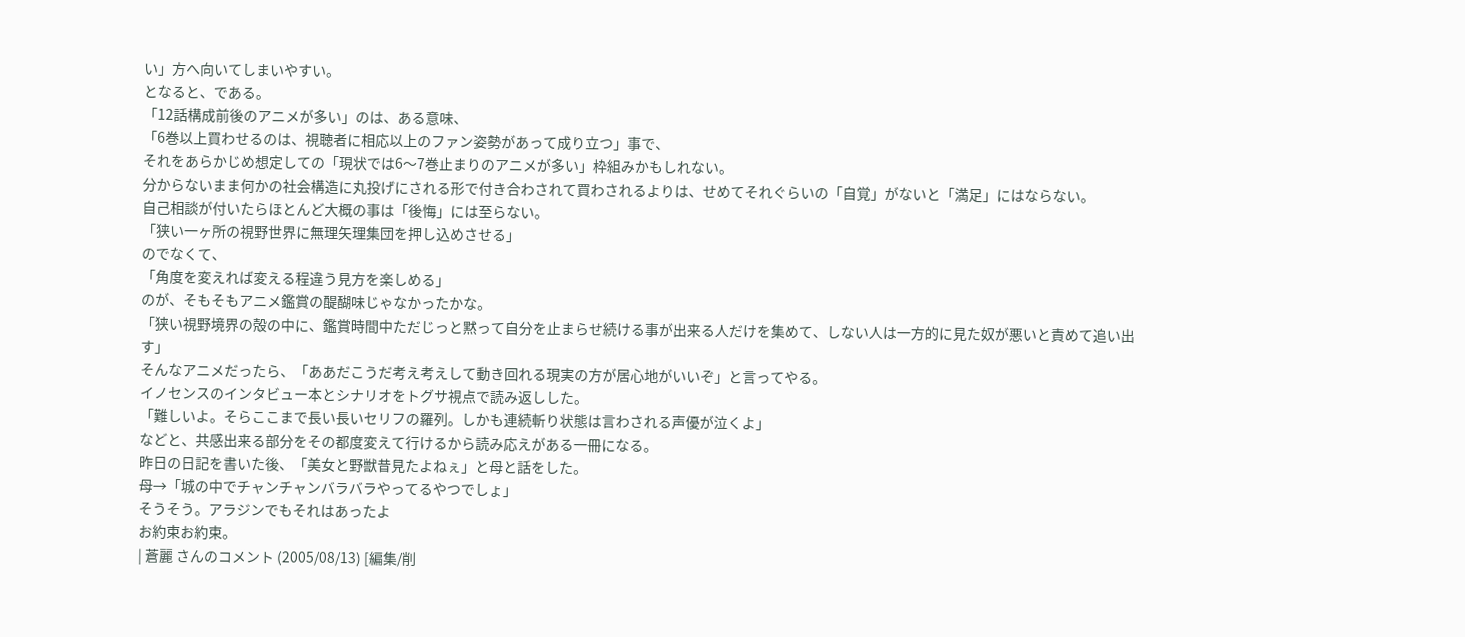い」方へ向いてしまいやすい。
となると、である。
「12話構成前後のアニメが多い」のは、ある意味、
「6巻以上買わせるのは、視聴者に相応以上のファン姿勢があって成り立つ」事で、
それをあらかじめ想定しての「現状では6〜7巻止まりのアニメが多い」枠組みかもしれない。
分からないまま何かの社会構造に丸投げにされる形で付き合わされて買わされるよりは、せめてそれぐらいの「自覚」がないと「満足」にはならない。
自己相談が付いたらほとんど大概の事は「後悔」には至らない。
「狭い一ヶ所の視野世界に無理矢理集団を押し込めさせる」
のでなくて、
「角度を変えれば変える程違う見方を楽しめる」
のが、そもそもアニメ鑑賞の醍醐味じゃなかったかな。
「狭い視野境界の殻の中に、鑑賞時間中ただじっと黙って自分を止まらせ続ける事が出来る人だけを集めて、しない人は一方的に見た奴が悪いと責めて追い出す」
そんなアニメだったら、「ああだこうだ考え考えして動き回れる現実の方が居心地がいいぞ」と言ってやる。
イノセンスのインタビュー本とシナリオをトグサ視点で読み返しした。
「難しいよ。そらここまで長い長いセリフの羅列。しかも連続斬り状態は言わされる声優が泣くよ」
などと、共感出来る部分をその都度変えて行けるから読み応えがある一冊になる。
昨日の日記を書いた後、「美女と野獣昔見たよねぇ」と母と話をした。
母→「城の中でチャンチャンバラバラやってるやつでしょ」
そうそう。アラジンでもそれはあったよ
お約束お約束。
| 蒼麗 さんのコメント (2005/08/13) [編集/削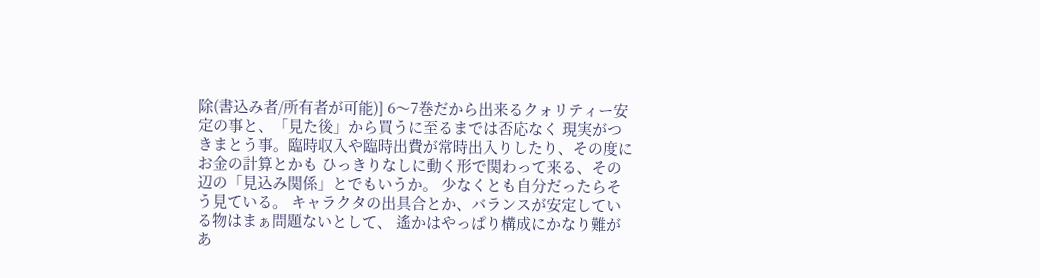除(書込み者/所有者が可能)] 6〜7巻だから出来るクォリティー安定の事と、「見た後」から買うに至るまでは否応なく 現実がつきまとう事。臨時収入や臨時出費が常時出入りしたり、その度にお金の計算とかも ひっきりなしに動く形で関わって来る、その辺の「見込み関係」とでもいうか。 少なくとも自分だったらそう見ている。 キャラクタの出具合とか、バランスが安定している物はまぁ問題ないとして、 遙かはやっぱり構成にかなり難があ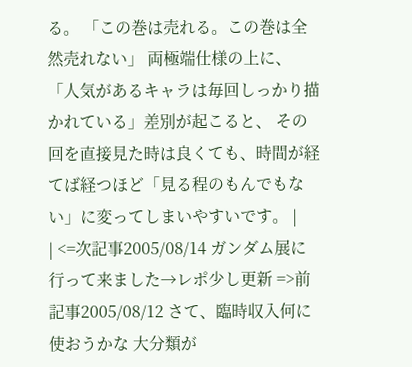る。 「この巻は売れる。この巻は全然売れない」 両極端仕様の上に、「人気があるキャラは毎回しっかり描かれている」差別が起こると、 その回を直接見た時は良くても、時間が経てば経つほど「見る程のもんでもない」に変ってしまいやすいです。 |
| <=次記事2005/08/14 ガンダム展に行って来ました→レポ少し更新 =>前記事2005/08/12 さて、臨時収入何に使おうかな 大分類が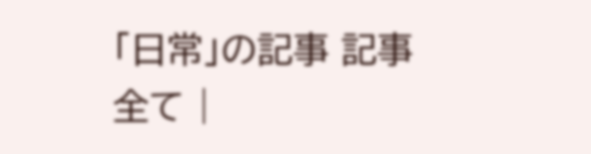「日常」の記事 記事全て |